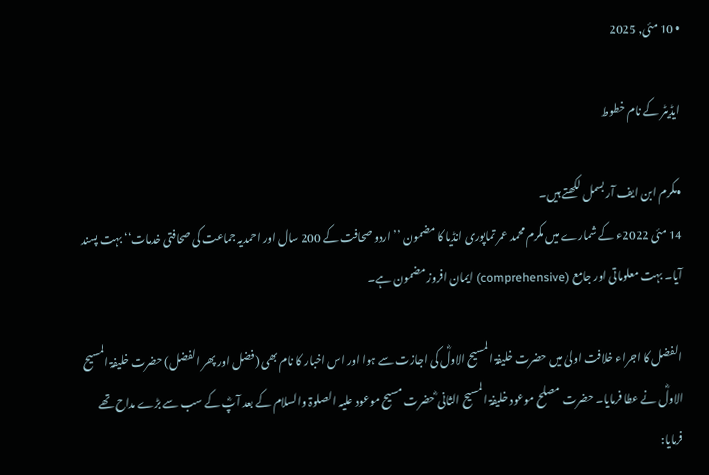• 10 مئی, 2025

ایڈیٹر کے نام خطوط

•مکرم ابن ایف آر بسمل لکھتے ہیں۔
14 مئی 2022ء کے شمارے میں مکرم محمد عمر تماپوری انڈیا کا مضمون ’’اردو صحافت کے 200 سال اور احمدیہ جماعت کی صحافتی خدمات‘‘ بہت پسند آیا۔ بہت معلوماتی اور جامع (comprehensive) ایمان افروز مضمون ہے۔

الفضل کا اجراء خلافت اولیٰ میں حضرت خلیفۃ المسیح الاولؓ کی اجازت سے ہوا اور اس اخبار کا نام بھی (فضل اور پھر الفضل) حضرت خلیفۃ المسیح الاولؓ نے عطا فرمایا۔ حضرت مصلح موعود خلیفۃ المسیح الثانی ؓحضرت مسیح موعود علیہ الصلوۃ والسلام کے بعد آپؓ کے سب سے بڑے مداح تھے فرمایا: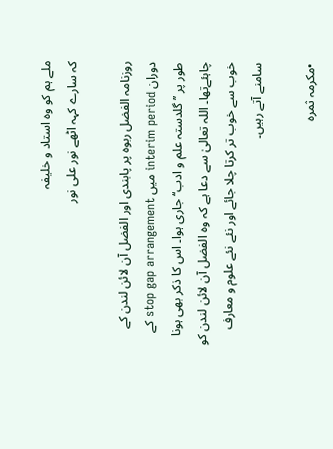ملے ہم کو وہ استاد و خلیفہ
کہ سارے کہہ اٹھے نور علی نور

روزنامہ الفضل ربوہ پر پابندی اور الفضل آن لائن لندن کے دوران interim period میں stop gap arrangement کے طور پر ’’گلدستہ علم و ادب‘‘ جاری ہوا۔ اس کا ذکر بھی ہونا چاہئےتھا۔ اللہ تعالیٰ سے دعا ہے کہ وہ الفضل آن لائن لندن کو خوب سے خوب تر کرتا چلا جائے اور نئے نئے علوم و معارف سامنے آتے رہیں۔

•مکرمہ ثمرہ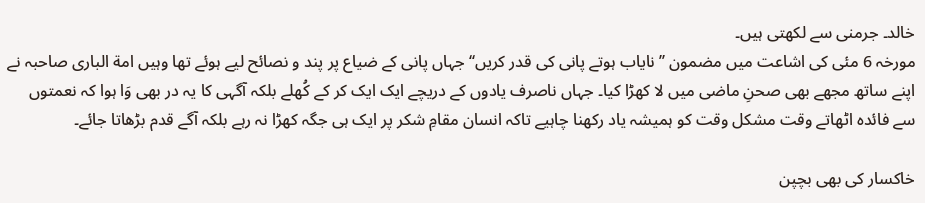خالد۔ جرمنی سے لکھتی ہیں۔
مورخہ 6 مئی کی اشاعت میں مضمون ’’نایاب ہوتے پانی کی قدر کریں‘‘ جہاں پانی کے ضیاع پر پند و نصائح لیے ہوئے تھا وہیں امة الباری صاحبہ نے اپنے ساتھ مجھے بھی صحنِ ماضی میں لا کھڑا کیا۔ جہاں ناصرف یادوں کے دریچے ایک ایک کر کے کُھلے بلکہ آگہی کا یہ در بھی وَا ہوا کہ نعمتوں سے فائدہ اٹھاتے وقت مشکل وقت کو ہمیشہ یاد رکھنا چاہیے تاکہ انسان مقامِ شکر پر ایک ہی جگہ کھڑا نہ رہے بلکہ آگے قدم بڑھاتا جائے۔

خاکسار کی بھی بچپن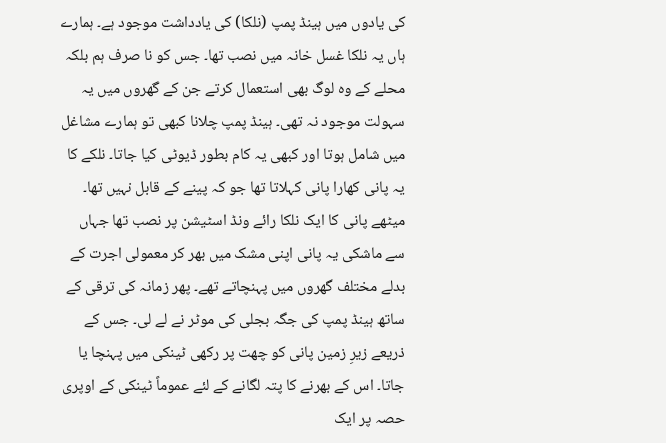کی یادوں میں ہینڈ پمپ (نلکا) کی یادداشت موجود ہے۔ ہمارے ہاں یہ نلکا غسل خانہ میں نصب تھا۔ جس کو نا صرف ہم بلکہ محلے کے وہ لوگ بھی استعمال کرتے جن کے گھروں میں یہ سہولت موجود نہ تھی۔ ہینڈ پمپ چلانا کبھی تو ہمارے مشاغل میں شامل ہوتا اور کبھی یہ کام بطور ڈیوٹی کیا جاتا۔ نلکے کا یہ پانی کھارا پانی کہلاتا تھا جو کہ پینے کے قابل نہیں تھا۔ میٹھے پانی کا ایک نلکا رائے ونڈ اسٹیشن پر نصب تھا جہاں سے ماشکی یہ پانی اپنی مشک میں بھر کر معمولی اجرت کے بدلے مختلف گھروں میں پہنچاتے تھے۔ پھر زمانہ کی ترقی کے ساتھ ہینڈ پمپ کی جگہ بجلی کی موٹر نے لے لی۔ جس کے ذریعے زیرِ زمین پانی کو چھت پر رکھی ٹینکی میں پہنچا یا جاتا۔ اس کے بھرنے کا پتہ لگانے کے لئے عموماً ٹینکی کے اوپری حصہ پر ایک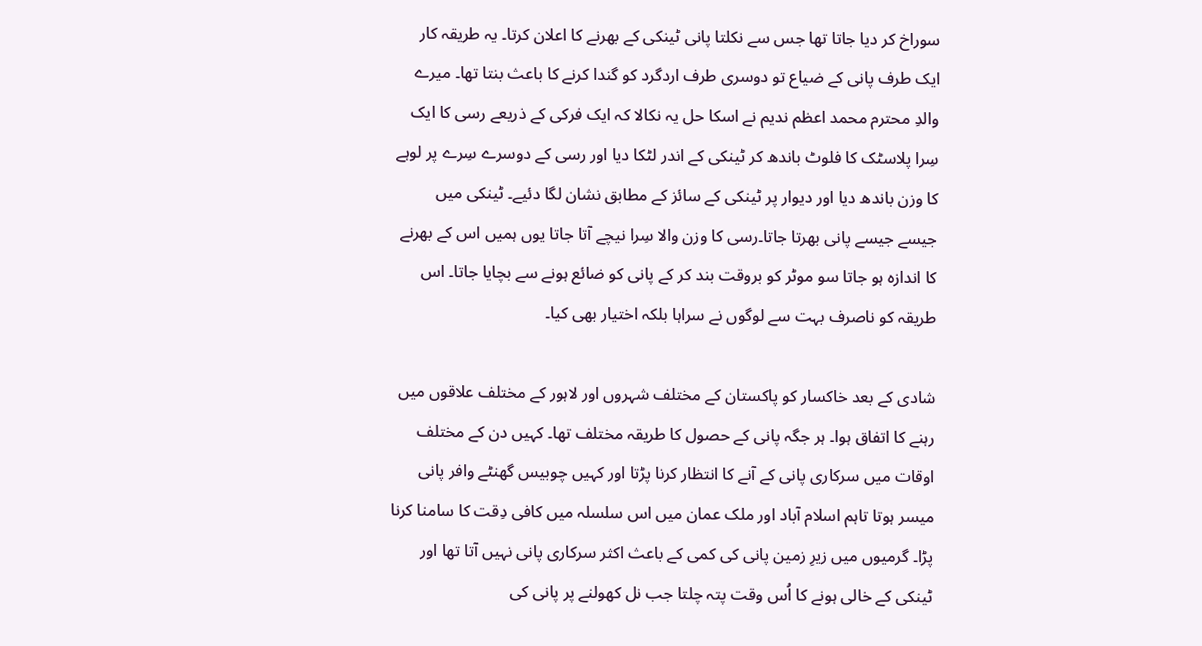سوراخ کر دیا جاتا تھا جس سے نکلتا پانی ٹینکی کے بھرنے کا اعلان کرتا۔ یہ طریقہ کار ایک طرف پانی کے ضیاع تو دوسری طرف اردگرد کو گندا کرنے کا باعث بنتا تھا۔ میرے والدِ محترم محمد اعظم ندیم نے اسکا حل یہ نکالا کہ ایک فرکی کے ذریعے رسی کا ایک سِرا پلاسٹک کا فلوٹ باندھ کر ٹینکی کے اندر لٹکا دیا اور رسی کے دوسرے سِرے پر لوہے کا وزن باندھ دیا اور دیوار پر ٹینکی کے سائز کے مطابق نشان لگا دئیے۔ ٹینکی میں جیسے جیسے پانی بھرتا جاتا۔رسی کا وزن والا سِرا نیچے آتا جاتا یوں ہمیں اس کے بھرنے کا اندازہ ہو جاتا سو موٹر کو بروقت بند کر کے پانی کو ضائع ہونے سے بچایا جاتا۔ اس طریقہ کو ناصرف بہت سے لوگوں نے سراہا بلکہ اختیار بھی کیا۔

شادی کے بعد خاکسار کو پاکستان کے مختلف شہروں اور لاہور کے مختلف علاقوں میں رہنے کا اتفاق ہوا۔ ہر جگہ پانی کے حصول کا طریقہ مختلف تھا۔ کہیں دن کے مختلف اوقات میں سرکاری پانی کے آنے کا انتظار کرنا پڑتا اور کہیں چوبیس گھنٹے وافر پانی میسر ہوتا تاہم اسلام آباد اور ملک عمان میں اس سلسلہ میں کافی دِقت کا سامنا کرنا پڑا۔ گرمیوں میں زیرِ زمین پانی کی کمی کے باعث اکثر سرکاری پانی نہیں آتا تھا اور ٹینکی کے خالی ہونے کا اُس وقت پتہ چلتا جب نل کھولنے پر پانی کی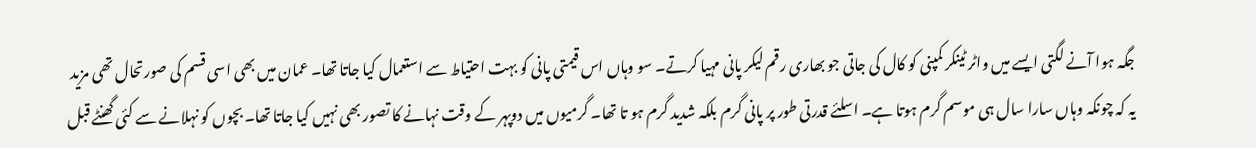جگہ ہوا آنے لگتی ایسے میں واٹر ٹینکر کمپنی کو کال کی جاتی جو بھاری رقم لیکر پانی مہیا کرتے۔ سو وہاں اس قیمتی پانی کو بہت احتیاط سے استعمال کیا جاتا تھا۔ عمان میں بھی اسی قسم کی صورتحال تھی مزید یہ کہ چونکہ وہاں سارا سال ہی موسم گرم ہوتا ہے۔ اسلئے قدرتی طور پر پانی گرم بلکہ شدید گرم ہو تا تھا۔ گرمیوں میں دوپہر کے وقت نہانے کا تصور بھی نہیں کیا جاتا تھا۔ بچوں کو نہلانے سے کئی گھنٹے قبل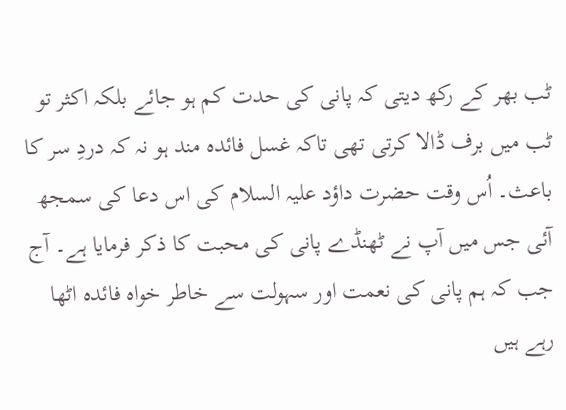ٹب بھر کے رکھ دیتی کہ پانی کی حدت کم ہو جائے بلکہ اکثر تو ٹب میں برف ڈالا کرتی تھی تاکہ غسل فائدہ مند ہو نہ کہ دردِ سر کا باعث۔ اُس وقت حضرت داؤد علیہ السلام کی اس دعا کی سمجھ آئی جس میں آپ نے ٹھنڈے پانی کی محبت کا ذکر فرمایا ہے۔ آج جب کہ ہم پانی کی نعمت اور سہولت سے خاطر خواہ فائدہ اٹھا رہے ہیں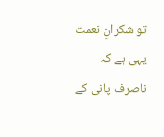تو شکرانِ نعمت یہی ہے کہ ناصرف پانی کے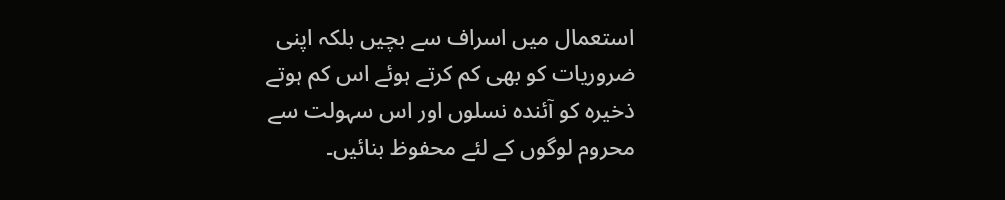استعمال میں اسراف سے بچیں بلکہ اپنی ضروریات کو بھی کم کرتے ہوئے اس کم ہوتے ذخیرہ کو آئندہ نسلوں اور اس سہولت سے محروم لوگوں کے لئے محفوظ بنائیں۔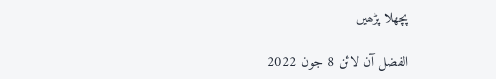پچھلا پڑھیں

الفضل آن لائن 8 جون 2022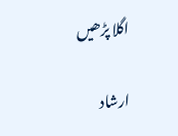اگلا پڑھیں

ارشاد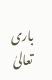باری تعالیٰ